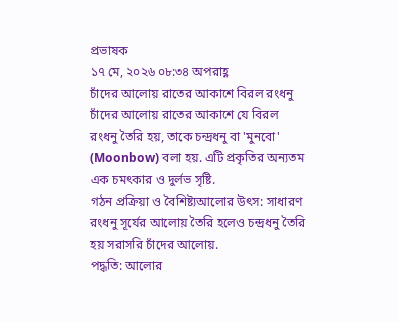প্রভাষক
১৭ মে, ২০২৬ ০৮:৩৪ অপরাহ্ণ
চাঁদের আলোয় রাতের আকাশে বিরল রংধনু
চাঁদের আলোয় রাতের আকাশে যে বিরল রংধনু তৈরি হয়, তাকে চন্দ্রধনু বা 'মুনবো' (Moonbow) বলা হয়. এটি প্রকৃতির অন্যতম এক চমৎকার ও দুর্লভ সৃষ্টি.
গঠন প্রক্রিয়া ও বৈশিষ্ট্যআলোর উৎস: সাধারণ রংধনু সূর্যের আলোয় তৈরি হলেও চন্দ্রধনু তৈরি হয় সরাসরি চাঁদের আলোয়.
পদ্ধতি: আলোর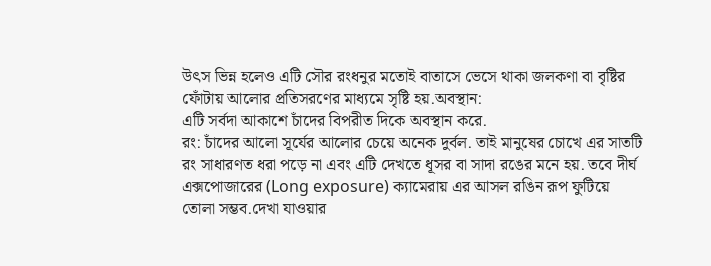উৎস ভিন্ন হলেও এটি সৌর রংধনুর মতোই বাতাসে ভেসে থাকা জলকণা বা বৃষ্টির ফোঁটায় আলোর প্রতিসরণের মাধ্যমে সৃষ্টি হয়.অবস্থান:
এটি সর্বদা আকাশে চাঁদের বিপরীত দিকে অবস্থান করে.
রং: চাঁদের আলো সূর্যের আলোর চেয়ে অনেক দুর্বল. তাই মানুষের চোখে এর সাতটি রং সাধারণত ধরা পড়ে না এবং এটি দেখতে ধূসর বা সাদা রঙের মনে হয়. তবে দীর্ঘ এক্সপোজারের (Long exposure) ক্যামেরায় এর আসল রঙিন রূপ ফুটিয়ে তোলা সম্ভব.দেখা যাওয়ার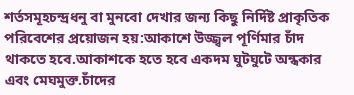শর্তসমূহচন্দ্রধনু বা মুনবো দেখার জন্য কিছু নির্দিষ্ট প্রাকৃতিক পরিবেশের প্রয়োজন হয়:আকাশে উজ্জ্বল পূর্ণিমার চাঁদ থাকতে হবে.আকাশকে হতে হবে একদম ঘুটঘুটে অন্ধকার এবং মেঘমুক্ত.চাঁদের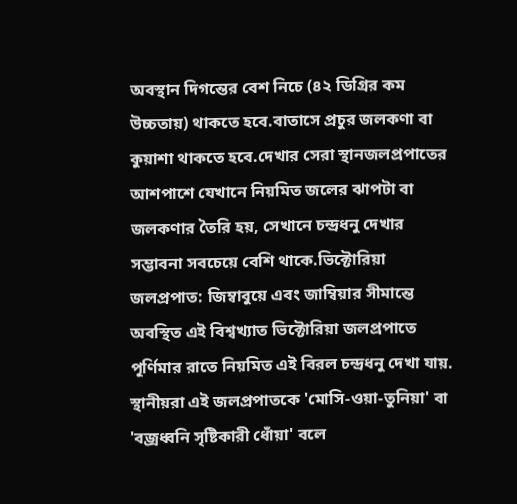অবস্থান দিগন্তের বেশ নিচে (৪২ ডিগ্রির কম উচ্চতায়) থাকতে হবে.বাতাসে প্রচুর জলকণা বা কুয়াশা থাকতে হবে.দেখার সেরা স্থানজলপ্রপাতের আশপাশে যেখানে নিয়মিত জলের ঝাপটা বা জলকণার তৈরি হয়, সেখানে চন্দ্রধনু দেখার সম্ভাবনা সবচেয়ে বেশি থাকে.ভিক্টোরিয়া জলপ্রপাত: জিম্বাবুয়ে এবং জাম্বিয়ার সীমান্তে অবস্থিত এই বিশ্বখ্যাত ভিক্টোরিয়া জলপ্রপাতে পূর্ণিমার রাতে নিয়মিত এই বিরল চন্দ্রধনু দেখা যায়.
স্থানীয়রা এই জলপ্রপাতকে 'মোসি-ওয়া-তুনিয়া' বা 'বজ্রধ্বনি সৃষ্টিকারী ধোঁয়া' বলে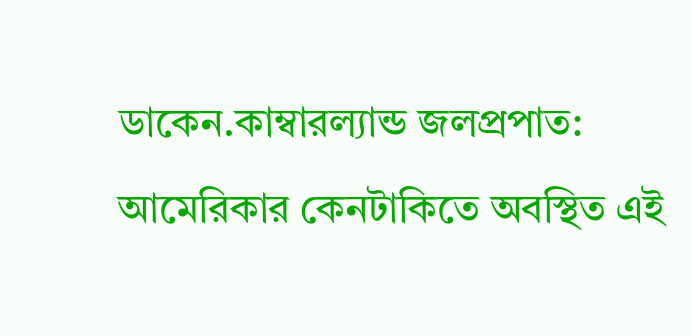ডাকেন.কাম্বারল্যান্ড জলপ্রপাত: আমেরিকার কেনটাকিতে অবস্থিত এই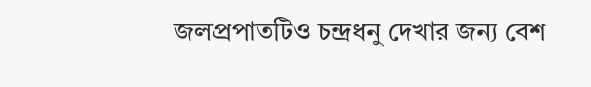জলপ্রপাতটিও চন্দ্রধনু দেখার জন্য বেশ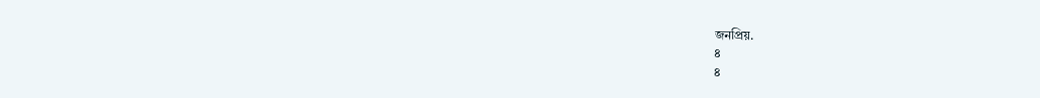জনপ্রিয়.
৪
৪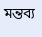মন্তব্য